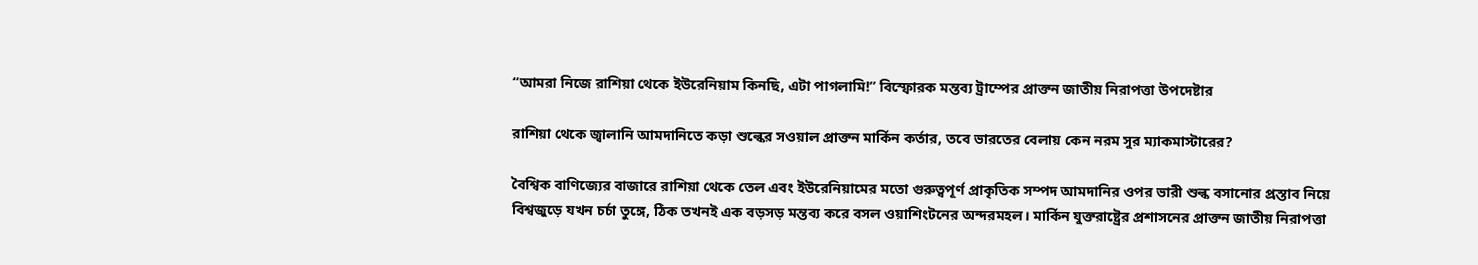“আমরা নিজে রাশিয়া থেকে ইউরেনিয়াম কিনছি, এটা পাগলামি!” বিস্ফোরক মন্তব্য ট্রাম্পের প্রাক্তন জাতীয় নিরাপত্তা উপদেষ্টার

রাশিয়া থেকে জ্বালানি আমদানিতে কড়া শুল্কের সওয়াল প্রাক্তন মার্কিন কর্তার, তবে ভারতের বেলায় কেন নরম সুর ম্যাকমাস্টারের?

বৈশ্বিক বাণিজ্যের বাজারে রাশিয়া থেকে তেল এবং ইউরেনিয়ামের মতো গুরুত্বপূর্ণ প্রাকৃতিক সম্পদ আমদানির ওপর ভারী শুল্ক বসানোর প্রস্তাব নিয়ে বিশ্বজুড়ে যখন চর্চা তুঙ্গে, ঠিক তখনই এক বড়সড় মন্তব্য করে বসল ওয়াশিংটনের অন্দরমহল। মার্কিন যুক্তরাষ্ট্রের প্রশাসনের প্রাক্তন জাতীয় নিরাপত্তা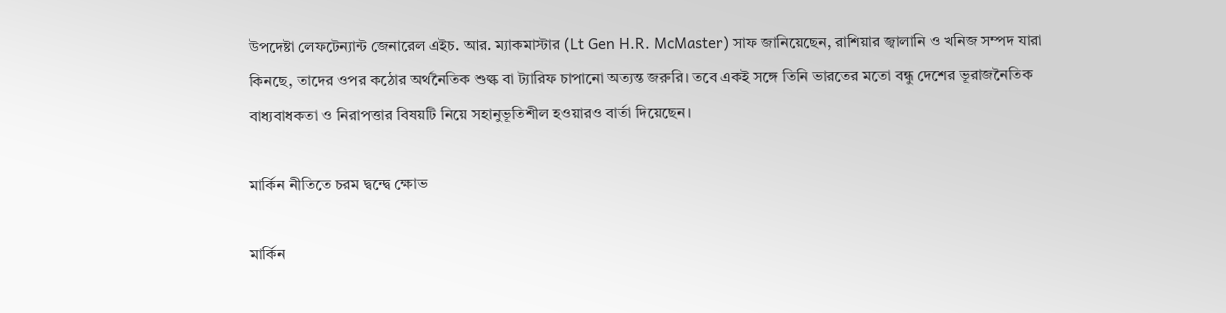উপদেষ্টা লেফটেন্যান্ট জেনারেল এইচ. আর. ম্যাকমাস্টার (Lt Gen H.R. McMaster) সাফ জানিয়েছেন, রাশিয়ার জ্বালানি ও খনিজ সম্পদ যারা কিনছে, তাদের ওপর কঠোর অর্থনৈতিক শুল্ক বা ট্যারিফ চাপানো অত্যন্ত জরুরি। তবে একই সঙ্গে তিনি ভারতের মতো বন্ধু দেশের ভূরাজনৈতিক বাধ্যবাধকতা ও নিরাপত্তার বিষয়টি নিয়ে সহানুভূতিশীল হওয়ারও বার্তা দিয়েছেন।

মার্কিন নীতিতে চরম দ্বন্দ্বে ক্ষোভ

মার্কিন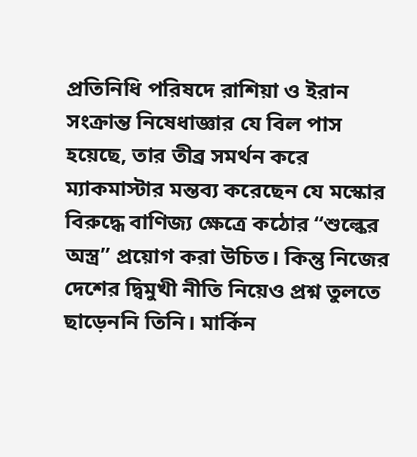প্রতিনিধি পরিষদে রাশিয়া ও ইরান সংক্রান্ত নিষেধাজ্ঞার যে বিল পাস হয়েছে, তার তীব্র সমর্থন করে ম্যাকমাস্টার মন্তব্য করেছেন যে মস্কোর বিরুদ্ধে বাণিজ্য ক্ষেত্রে কঠোর “শুল্কের অস্ত্র” প্রয়োগ করা উচিত। কিন্তু নিজের দেশের দ্বিমুখী নীতি নিয়েও প্রশ্ন তুলতে ছাড়েননি তিনি। মার্কিন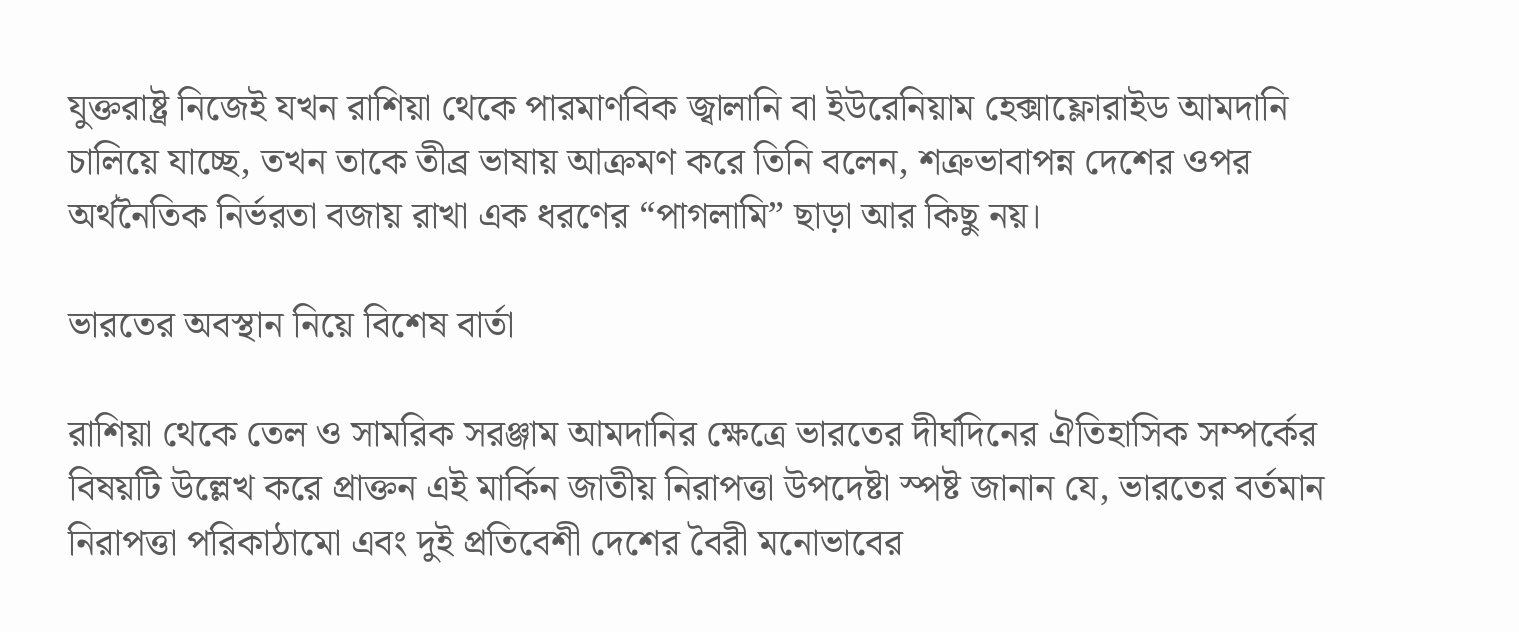যুক্তরাষ্ট্র নিজেই যখন রাশিয়া থেকে পারমাণবিক জ্বালানি বা ইউরেনিয়াম হেক্সাফ্লোরাইড আমদানি চালিয়ে যাচ্ছে, তখন তাকে তীব্র ভাষায় আক্রমণ করে তিনি বলেন, শত্রুভাবাপন্ন দেশের ওপর অর্থনৈতিক নির্ভরতা বজায় রাখা এক ধরণের “পাগলামি” ছাড়া আর কিছু নয়।

ভারতের অবস্থান নিয়ে বিশেষ বার্তা

রাশিয়া থেকে তেল ও সামরিক সরঞ্জাম আমদানির ক্ষেত্রে ভারতের দীর্ঘদিনের ঐতিহাসিক সম্পর্কের বিষয়টি উল্লেখ করে প্রাক্তন এই মার্কিন জাতীয় নিরাপত্তা উপদেষ্টা স্পষ্ট জানান যে, ভারতের বর্তমান নিরাপত্তা পরিকাঠামো এবং দুই প্রতিবেশী দেশের বৈরী মনোভাবের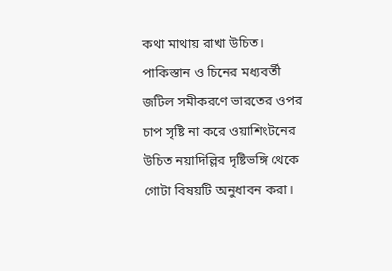কথা মাথায় রাখা উচিত। পাকিস্তান ও চিনের মধ্যবর্তী জটিল সমীকরণে ভারতের ওপর চাপ সৃষ্টি না করে ওয়াশিংটনের উচিত নয়াদিল্লির দৃষ্টিভঙ্গি থেকে গোটা বিষয়টি অনুধাবন করা।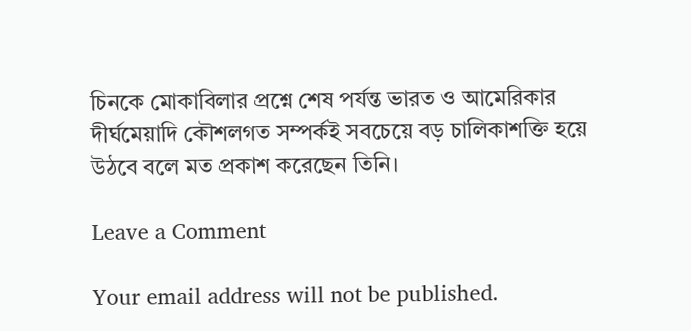চিনকে মোকাবিলার প্রশ্নে শেষ পর্যন্ত ভারত ও আমেরিকার দীর্ঘমেয়াদি কৌশলগত সম্পর্কই সবচেয়ে বড় চালিকাশক্তি হয়ে উঠবে বলে মত প্রকাশ করেছেন তিনি।

Leave a Comment

Your email address will not be published.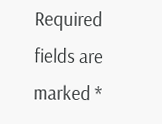Required fields are marked *